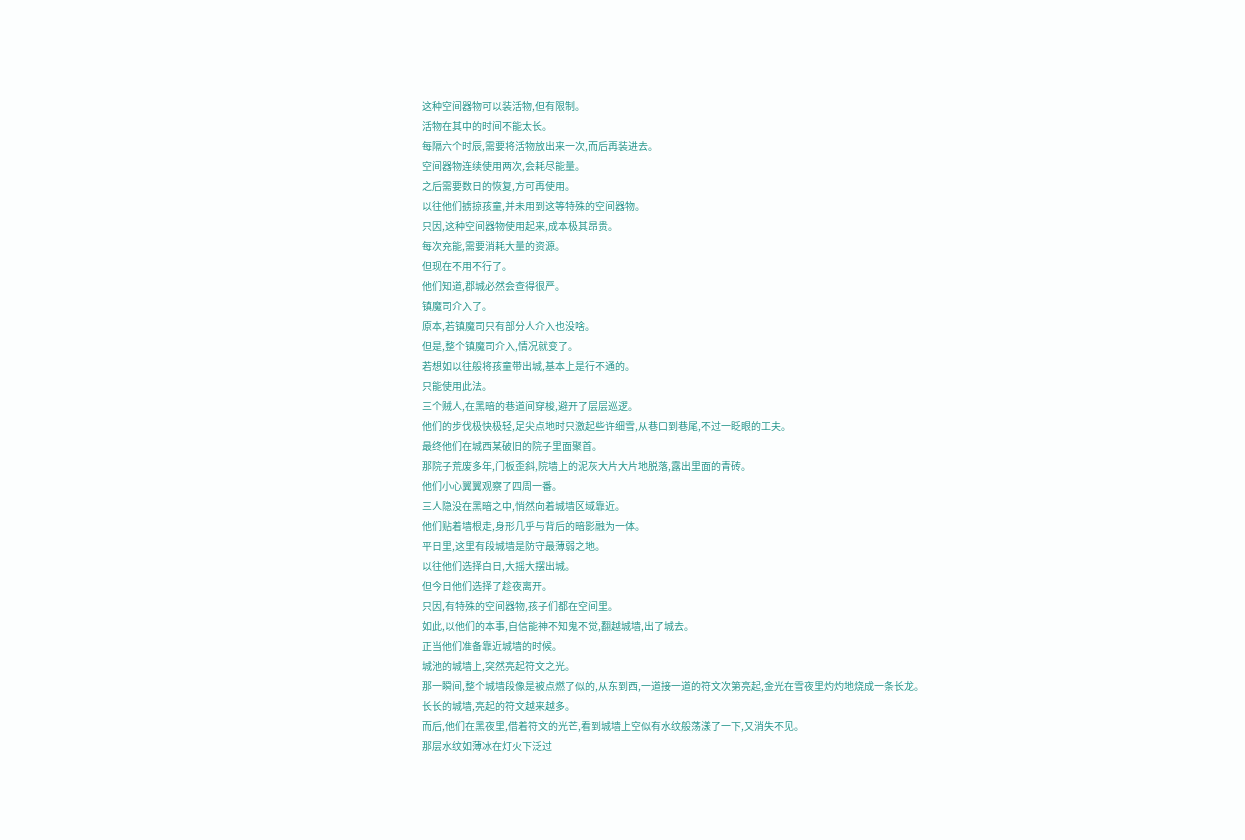这种空间器物可以装活物,但有限制。
活物在其中的时间不能太长。
每隔六个时辰,需要将活物放出来一次,而后再装进去。
空间器物连续使用两次,会耗尽能量。
之后需要数日的恢复,方可再使用。
以往他们掳掠孩童,并未用到这等特殊的空间器物。
只因,这种空间器物使用起来,成本极其昂贵。
每次充能,需要消耗大量的资源。
但现在不用不行了。
他们知道,郡城必然会查得很严。
镇魔司介入了。
原本,若镇魔司只有部分人介入也没啥。
但是,整个镇魔司介入,情况就变了。
若想如以往般将孩童带出城,基本上是行不通的。
只能使用此法。
三个贼人,在黑暗的巷道间穿梭,避开了层层巡逻。
他们的步伐极快极轻,足尖点地时只激起些许细雪,从巷口到巷尾,不过一眨眼的工夫。
最终他们在城西某破旧的院子里面聚首。
那院子荒废多年,门板歪斜,院墙上的泥灰大片大片地脱落,露出里面的青砖。
他们小心翼翼观察了四周一番。
三人隐没在黑暗之中,悄然向着城墙区域靠近。
他们贴着墙根走,身形几乎与背后的暗影融为一体。
平日里,这里有段城墙是防守最薄弱之地。
以往他们选择白日,大摇大摆出城。
但今日他们选择了趁夜离开。
只因,有特殊的空间器物,孩子们都在空间里。
如此,以他们的本事,自信能神不知鬼不觉,翻越城墙,出了城去。
正当他们准备靠近城墙的时候。
城池的城墙上,突然亮起符文之光。
那一瞬间,整个城墙段像是被点燃了似的,从东到西,一道接一道的符文次第亮起,金光在雪夜里灼灼地烧成一条长龙。
长长的城墙,亮起的符文越来越多。
而后,他们在黑夜里,借着符文的光芒,看到城墙上空似有水纹般荡漾了一下,又消失不见。
那层水纹如薄冰在灯火下泛过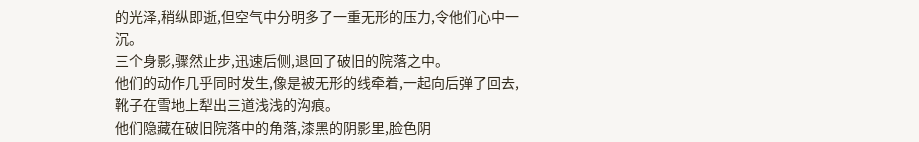的光泽,稍纵即逝,但空气中分明多了一重无形的压力,令他们心中一沉。
三个身影,骤然止步,迅速后侧,退回了破旧的院落之中。
他们的动作几乎同时发生,像是被无形的线牵着,一起向后弹了回去,靴子在雪地上犁出三道浅浅的沟痕。
他们隐藏在破旧院落中的角落,漆黑的阴影里,脸色阴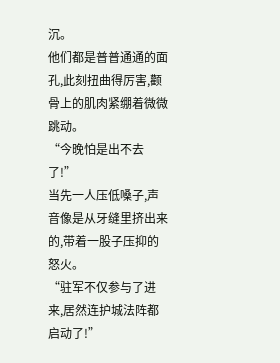沉。
他们都是普普通通的面孔,此刻扭曲得厉害,颧骨上的肌肉紧绷着微微跳动。
“今晚怕是出不去了!”
当先一人压低嗓子,声音像是从牙缝里挤出来的,带着一股子压抑的怒火。
“驻军不仅参与了进来,居然连护城法阵都启动了!”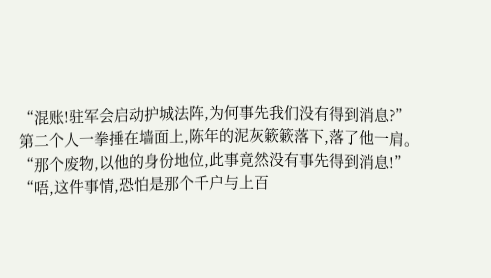“混账!驻军会启动护城法阵,为何事先我们没有得到消息?”
第二个人一拳捶在墙面上,陈年的泥灰簌簌落下,落了他一肩。
“那个废物,以他的身份地位,此事竟然没有事先得到消息!”
“唔,这件事情,恐怕是那个千户与上百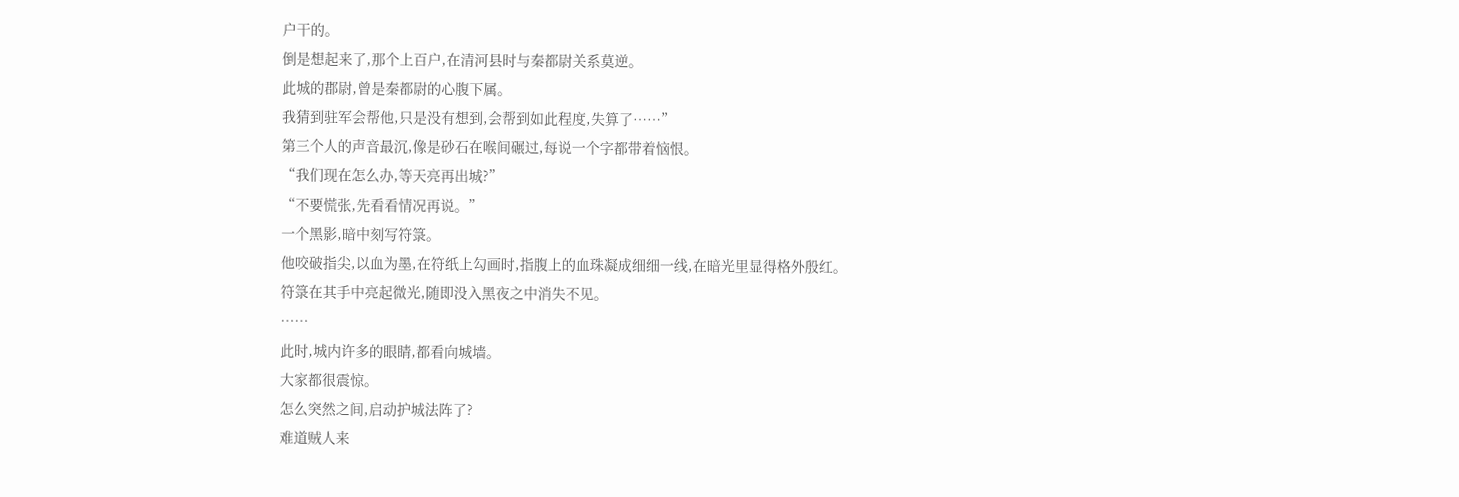户干的。
倒是想起来了,那个上百户,在清河县时与秦都尉关系莫逆。
此城的郡尉,曾是秦都尉的心腹下属。
我猜到驻军会帮他,只是没有想到,会帮到如此程度,失算了……”
第三个人的声音最沉,像是砂石在喉间碾过,每说一个字都带着恼恨。
“我们现在怎么办,等天亮再出城?”
“不要慌张,先看看情况再说。”
一个黑影,暗中刻写符箓。
他咬破指尖,以血为墨,在符纸上勾画时,指腹上的血珠凝成细细一线,在暗光里显得格外殷红。
符箓在其手中亮起微光,随即没入黑夜之中消失不见。
……
此时,城内许多的眼睛,都看向城墙。
大家都很震惊。
怎么突然之间,启动护城法阵了?
难道贼人来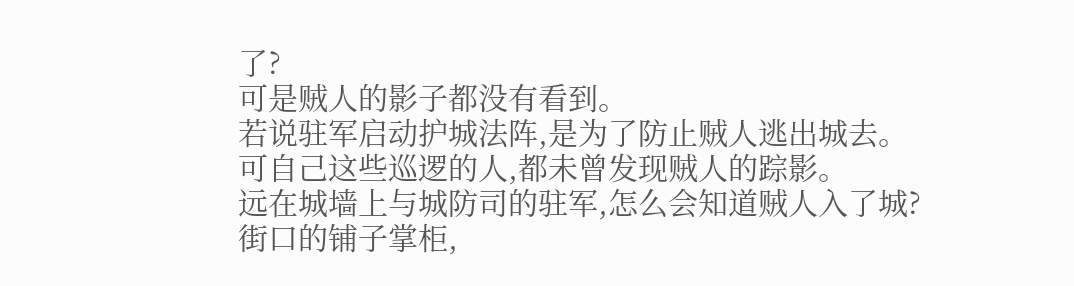了?
可是贼人的影子都没有看到。
若说驻军启动护城法阵,是为了防止贼人逃出城去。
可自己这些巡逻的人,都未曾发现贼人的踪影。
远在城墙上与城防司的驻军,怎么会知道贼人入了城?
街口的铺子掌柜,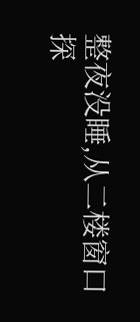整夜没睡,从二楼窗口探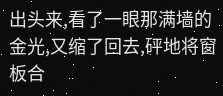出头来,看了一眼那满墙的金光,又缩了回去,砰地将窗板合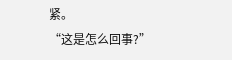紧。
“这是怎么回事?”